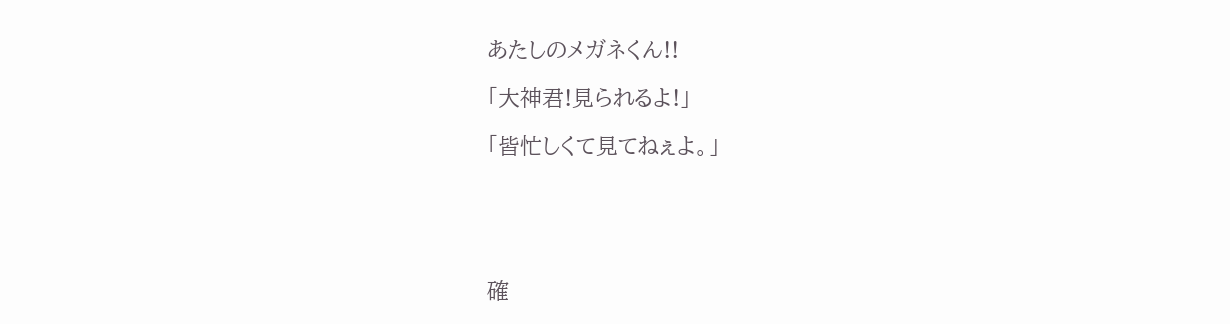あたしのメガネくん!!

「大神君!見られるよ!」

「皆忙しくて見てねぇよ。」





確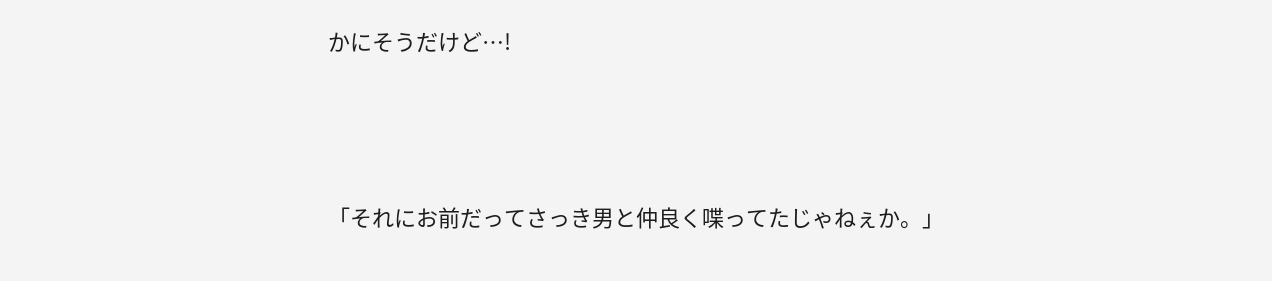かにそうだけど…!



「それにお前だってさっき男と仲良く喋ってたじゃねぇか。」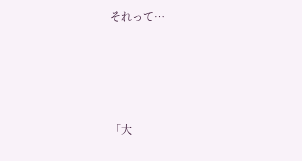それって…




「大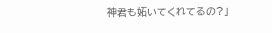神君も妬いてくれてるの?」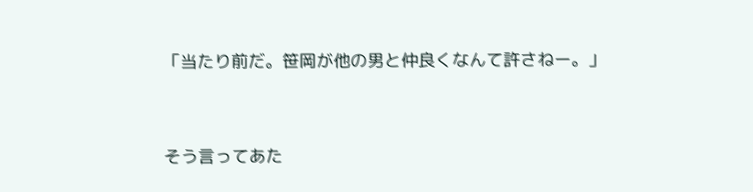「当たり前だ。笹岡が他の男と仲良くなんて許さねー。」




そう言ってあた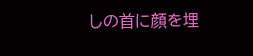しの首に顔を埋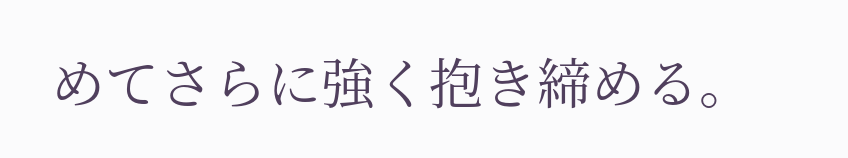めてさらに強く抱き締める。